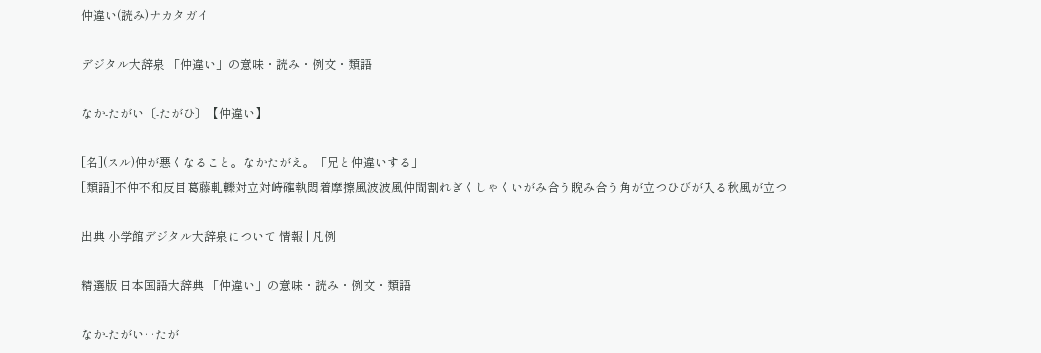仲違い(読み)ナカタガイ

デジタル大辞泉 「仲違い」の意味・読み・例文・類語

なか‐たがい〔‐たがひ〕【仲違い】

[名](スル)仲が悪くなること。なかたがえ。「兄と仲違いする」
[類語]不仲不和反目葛藤軋轢対立対峙確執悶着摩擦風波波風仲間割れぎくしゃくいがみ合う睨み合う角が立つひびが入る秋風が立つ

出典 小学館デジタル大辞泉について 情報 | 凡例

精選版 日本国語大辞典 「仲違い」の意味・読み・例文・類語

なか‐たがい‥たが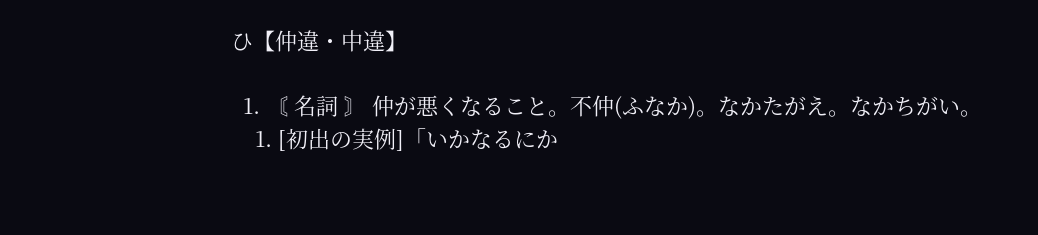ひ【仲違・中違】

  1. 〘 名詞 〙 仲が悪くなること。不仲(ふなか)。なかたがえ。なかちがい。
    1. [初出の実例]「いかなるにか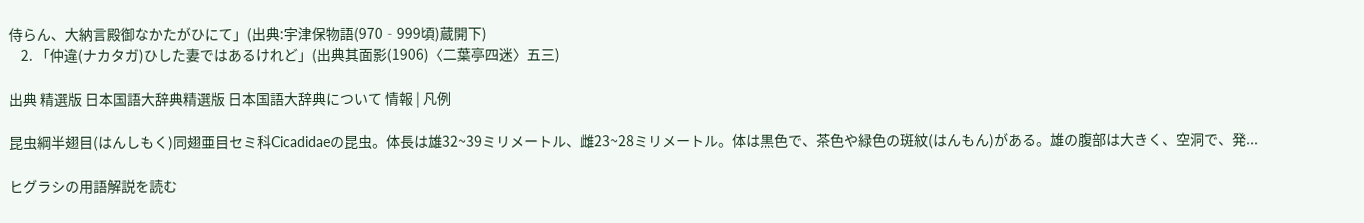侍らん、大納言殿御なかたがひにて」(出典:宇津保物語(970‐999頃)蔵開下)
    2. 「仲違(ナカタガ)ひした妻ではあるけれど」(出典其面影(1906)〈二葉亭四迷〉五三)

出典 精選版 日本国語大辞典精選版 日本国語大辞典について 情報 | 凡例

昆虫綱半翅目(はんしもく)同翅亜目セミ科Cicadidaeの昆虫。体長は雄32~39ミリメートル、雌23~28ミリメートル。体は黒色で、茶色や緑色の斑紋(はんもん)がある。雄の腹部は大きく、空洞で、発...

ヒグラシの用語解説を読む